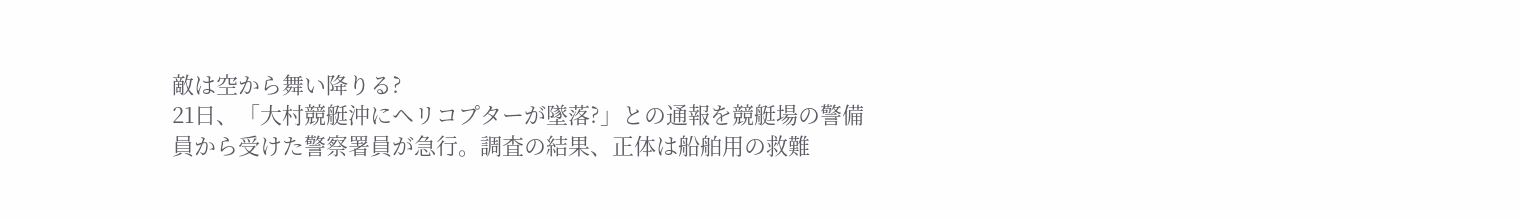敵は空から舞い降りる?
21日、「大村競艇沖にヘリコプターが墜落?」との通報を競艇場の警備員から受けた警察署員が急行。調査の結果、正体は船舶用の救難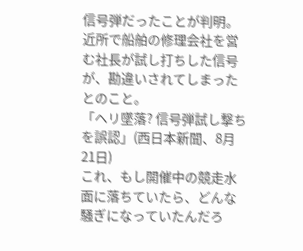信号弾だったことが判明。近所で船舶の修理会社を営む社長が試し打ちした信号が、勘違いされてしまったとのこと。
「ヘリ墜落? 信号弾試し撃ちを誤認」(西日本新聞、8月21日)
これ、もし開催中の競走水面に落ちていたら、どんな騒ぎになっていたんだろ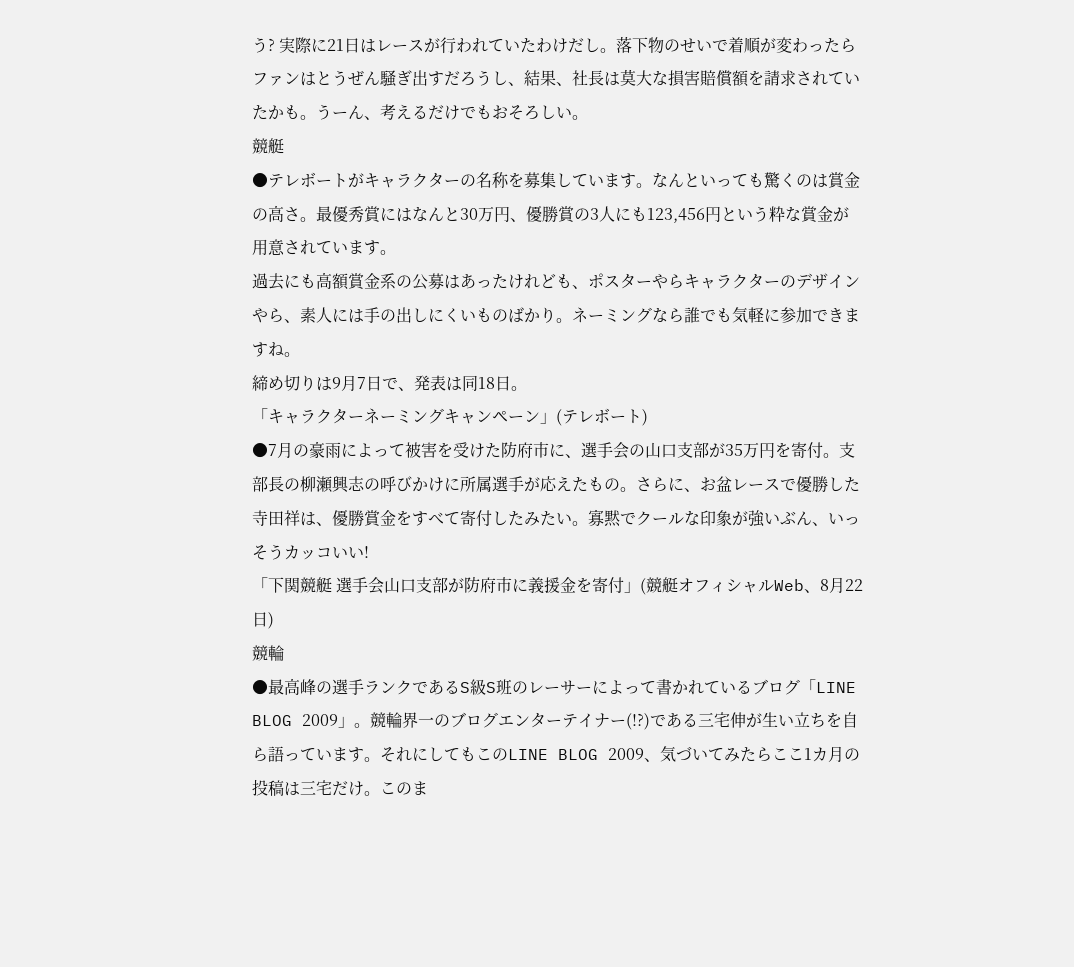う? 実際に21日はレースが行われていたわけだし。落下物のせいで着順が変わったらファンはとうぜん騒ぎ出すだろうし、結果、社長は莫大な損害賠償額を請求されていたかも。うーん、考えるだけでもおそろしい。
競艇
●テレボートがキャラクターの名称を募集しています。なんといっても驚くのは賞金の高さ。最優秀賞にはなんと30万円、優勝賞の3人にも123,456円という粋な賞金が用意されています。
過去にも高額賞金系の公募はあったけれども、ポスターやらキャラクターのデザインやら、素人には手の出しにくいものばかり。ネーミングなら誰でも気軽に参加できますね。
締め切りは9月7日で、発表は同18日。
「キャラクターネーミングキャンペーン」(テレボート)
●7月の豪雨によって被害を受けた防府市に、選手会の山口支部が35万円を寄付。支部長の柳瀬興志の呼びかけに所属選手が応えたもの。さらに、お盆レースで優勝した寺田祥は、優勝賞金をすべて寄付したみたい。寡黙でクールな印象が強いぶん、いっそうカッコいい!
「下関競艇 選手会山口支部が防府市に義援金を寄付」(競艇オフィシャルWeb、8月22日)
競輪
●最高峰の選手ランクであるS級S班のレーサーによって書かれているブログ「LINE BLOG 2009」。競輪界一のブログエンターテイナー(!?)である三宅伸が生い立ちを自ら語っています。それにしてもこのLINE BLOG 2009、気づいてみたらここ1カ月の投稿は三宅だけ。このま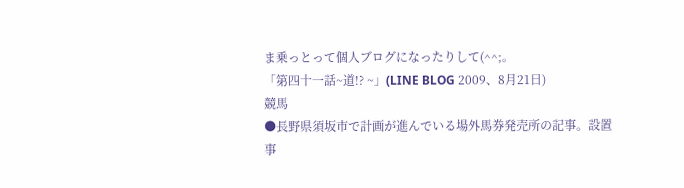ま乗っとって個人ブログになったりして(^^;。
「第四十一話~道!? ~」(LINE BLOG 2009、8月21日)
競馬
●長野県須坂市で計画が進んでいる場外馬券発売所の記事。設置事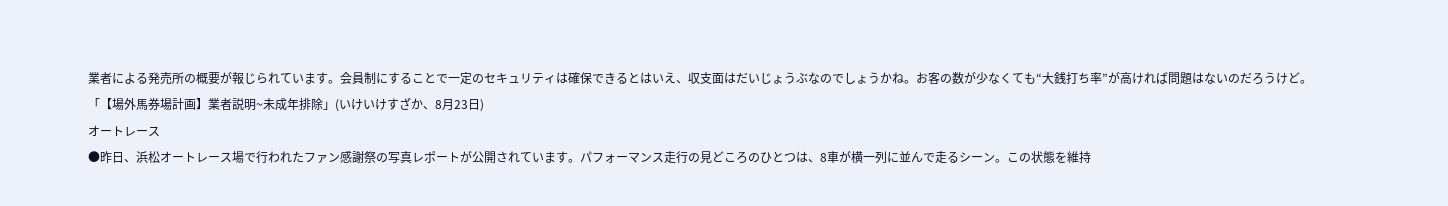業者による発売所の概要が報じられています。会員制にすることで一定のセキュリティは確保できるとはいえ、収支面はだいじょうぶなのでしょうかね。お客の数が少なくても“大銭打ち率”が高ければ問題はないのだろうけど。
「【場外馬券場計画】業者説明~未成年排除」(いけいけすざか、8月23日)
オートレース
●昨日、浜松オートレース場で行われたファン感謝祭の写真レポートが公開されています。パフォーマンス走行の見どころのひとつは、8車が横一列に並んで走るシーン。この状態を維持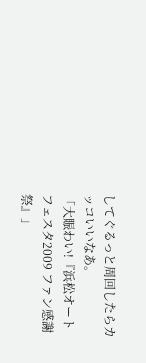してぐるっと周回したらカッコいいなあ。
「大賑わい!『浜松オートフェスタ2009 ファン感謝祭』」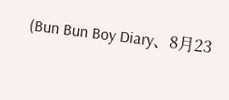(Bun Bun Boy Diary、8月23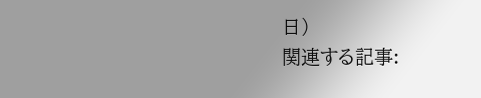日)
関連する記事: